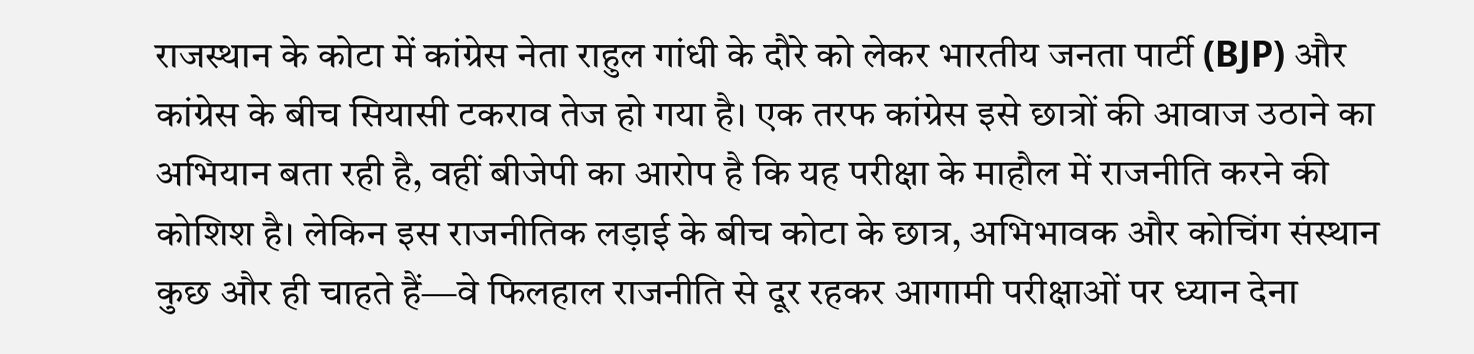राजस्थान के कोटा में कांग्रेस नेता राहुल गांधी के दौरे को लेकर भारतीय जनता पार्टी (BJP) और कांग्रेस के बीच सियासी टकराव तेज हो गया है। एक तरफ कांग्रेस इसे छात्रों की आवाज उठाने का अभियान बता रही है, वहीं बीजेपी का आरोप है कि यह परीक्षा के माहौल में राजनीति करने की कोशिश है। लेकिन इस राजनीतिक लड़ाई के बीच कोटा के छात्र, अभिभावक और कोचिंग संस्थान कुछ और ही चाहते हैं—वे फिलहाल राजनीति से दूर रहकर आगामी परीक्षाओं पर ध्यान देना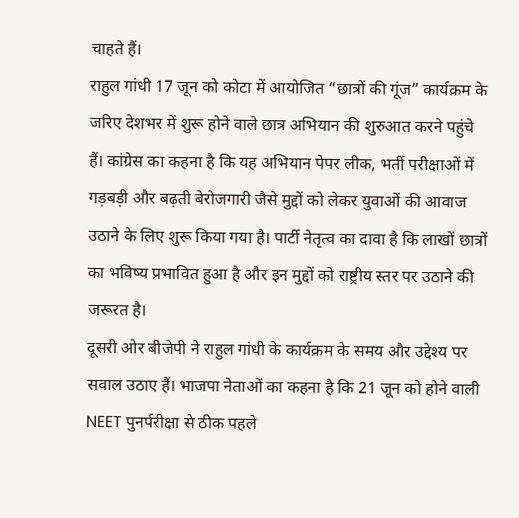चाहते हैं।
राहुल गांधी 17 जून को कोटा में आयोजित “छात्रों की गूंज” कार्यक्रम के जरिए देशभर में शुरू होने वाले छात्र अभियान की शुरुआत करने पहुंचे हैं। कांग्रेस का कहना है कि यह अभियान पेपर लीक, भर्ती परीक्षाओं में गड़बड़ी और बढ़ती बेरोजगारी जैसे मुद्दों को लेकर युवाओं की आवाज उठाने के लिए शुरू किया गया है। पार्टी नेतृत्व का दावा है कि लाखों छात्रों का भविष्य प्रभावित हुआ है और इन मुद्दों को राष्ट्रीय स्तर पर उठाने की जरूरत है।
दूसरी ओर बीजेपी ने राहुल गांधी के कार्यक्रम के समय और उद्देश्य पर सवाल उठाए हैं। भाजपा नेताओं का कहना है कि 21 जून को होने वाली NEET पुनर्परीक्षा से ठीक पहले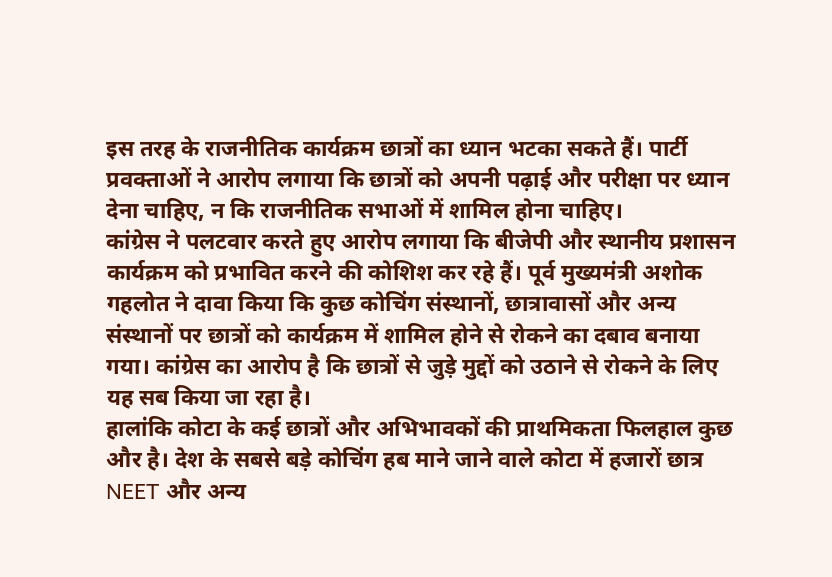इस तरह के राजनीतिक कार्यक्रम छात्रों का ध्यान भटका सकते हैं। पार्टी प्रवक्ताओं ने आरोप लगाया कि छात्रों को अपनी पढ़ाई और परीक्षा पर ध्यान देना चाहिए, न कि राजनीतिक सभाओं में शामिल होना चाहिए।
कांग्रेस ने पलटवार करते हुए आरोप लगाया कि बीजेपी और स्थानीय प्रशासन कार्यक्रम को प्रभावित करने की कोशिश कर रहे हैं। पूर्व मुख्यमंत्री अशोक गहलोत ने दावा किया कि कुछ कोचिंग संस्थानों, छात्रावासों और अन्य संस्थानों पर छात्रों को कार्यक्रम में शामिल होने से रोकने का दबाव बनाया गया। कांग्रेस का आरोप है कि छात्रों से जुड़े मुद्दों को उठाने से रोकने के लिए यह सब किया जा रहा है।
हालांकि कोटा के कई छात्रों और अभिभावकों की प्राथमिकता फिलहाल कुछ और है। देश के सबसे बड़े कोचिंग हब माने जाने वाले कोटा में हजारों छात्र NEET और अन्य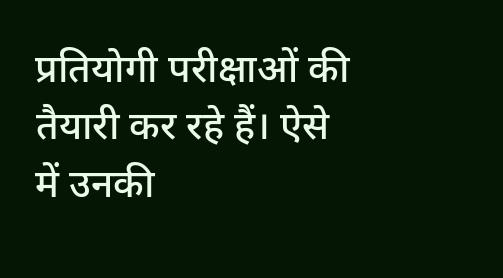प्रतियोगी परीक्षाओं की तैयारी कर रहे हैं। ऐसे में उनकी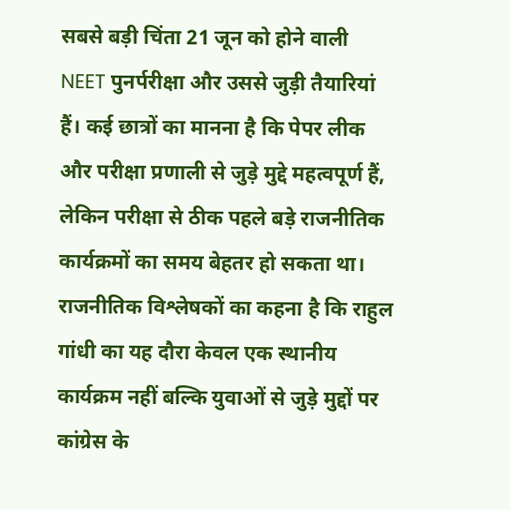सबसे बड़ी चिंता 21 जून को होने वाली NEET पुनर्परीक्षा और उससे जुड़ी तैयारियां हैं। कई छात्रों का मानना है कि पेपर लीक और परीक्षा प्रणाली से जुड़े मुद्दे महत्वपूर्ण हैं, लेकिन परीक्षा से ठीक पहले बड़े राजनीतिक कार्यक्रमों का समय बेहतर हो सकता था।
राजनीतिक विश्लेषकों का कहना है कि राहुल गांधी का यह दौरा केवल एक स्थानीय कार्यक्रम नहीं बल्कि युवाओं से जुड़े मुद्दों पर कांग्रेस के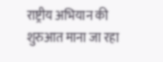राष्ट्रीय अभियान की शुरुआत माना जा रहा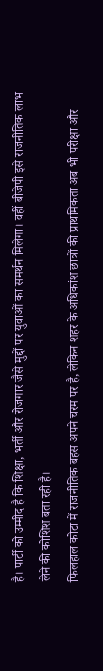है। पार्टी को उम्मीद है कि शिक्षा, भर्ती और रोजगार जैसे मुद्दों पर युवाओं का समर्थन मिलेगा। वहीं बीजेपी इसे राजनीतिक लाभ लेने की कोशिश बता रही है।
फिलहाल कोटा में राजनीतिक बहस अपने चरम पर है, लेकिन शहर के अधिकांश छात्रों की प्राथमिकता अब भी परीक्षा और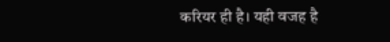करियर ही है। यही वजह है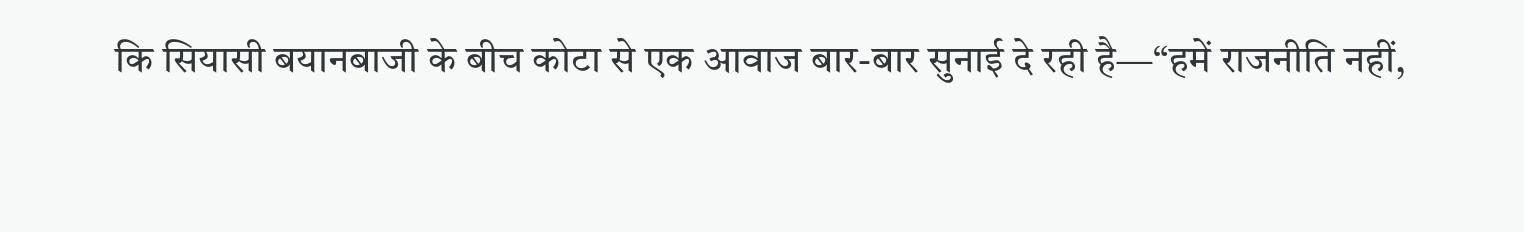कि सियासी बयानबाजी के बीच कोटा से एक आवाज बार-बार सुनाई दे रही है—“हमें राजनीति नहीं,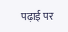पढ़ाई पर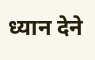ध्यान देने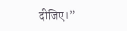दीजिए।”